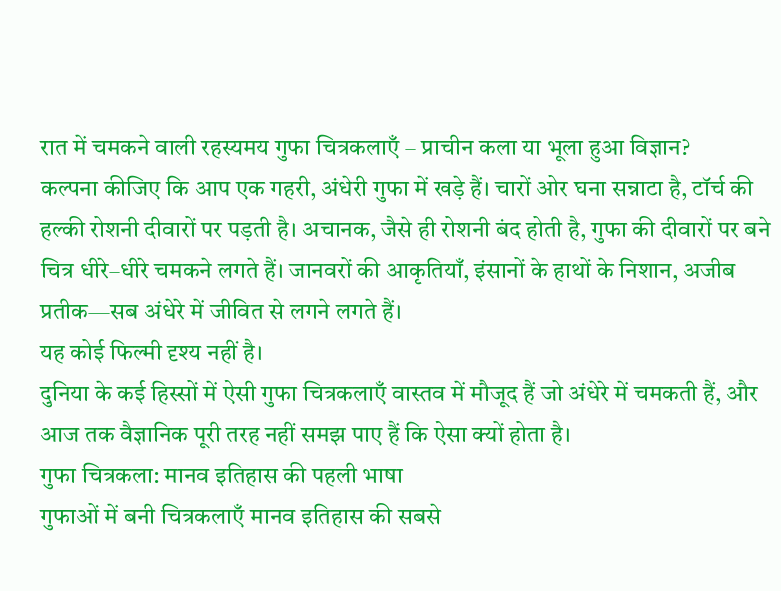रात में चमकने वाली रहस्यमय गुफा चित्रकलाएँ – प्राचीन कला या भूला हुआ विज्ञान?
कल्पना कीजिए कि आप एक गहरी, अंधेरी गुफा में खड़े हैं। चारों ओर घना सन्नाटा है, टॉर्च की हल्की रोशनी दीवारों पर पड़ती है। अचानक, जैसे ही रोशनी बंद होती है, गुफा की दीवारों पर बने चित्र धीरे–धीरे चमकने लगते हैं। जानवरों की आकृतियाँ, इंसानों के हाथों के निशान, अजीब प्रतीक—सब अंधेरे में जीवित से लगने लगते हैं।
यह कोई फिल्मी दृश्य नहीं है।
दुनिया के कई हिस्सों में ऐसी गुफा चित्रकलाएँ वास्तव में मौजूद हैं जो अंधेरे में चमकती हैं, और आज तक वैज्ञानिक पूरी तरह नहीं समझ पाए हैं कि ऐसा क्यों होता है।
गुफा चित्रकला: मानव इतिहास की पहली भाषा
गुफाओं में बनी चित्रकलाएँ मानव इतिहास की सबसे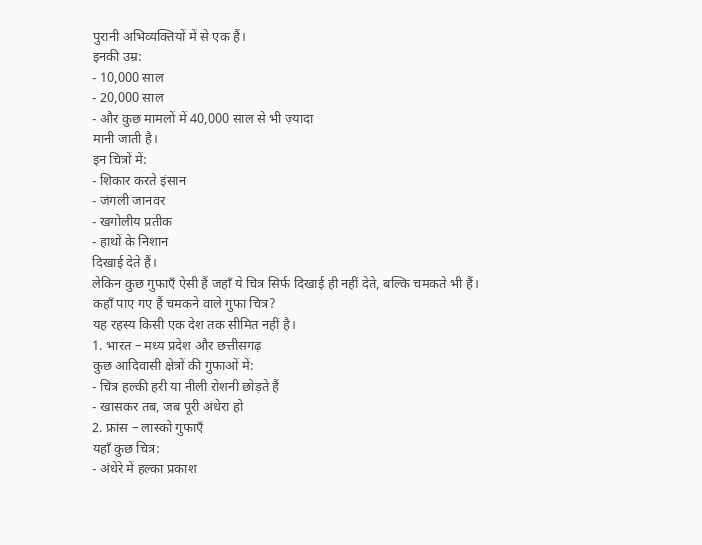पुरानी अभिव्यक्तियों में से एक हैं।
इनकी उम्र:
- 10,000 साल
- 20,000 साल
- और कुछ मामलों में 40,000 साल से भी ज़्यादा
मानी जाती है।
इन चित्रों में:
- शिकार करते इंसान
- जंगली जानवर
- खगोलीय प्रतीक
- हाथों के निशान
दिखाई देते हैं।
लेकिन कुछ गुफाएँ ऐसी हैं जहाँ ये चित्र सिर्फ दिखाई ही नहीं देते, बल्कि चमकते भी हैं।
कहाँ पाए गए हैं चमकने वाले गुफा चित्र?
यह रहस्य किसी एक देश तक सीमित नहीं है।
1. भारत – मध्य प्रदेश और छत्तीसगढ़
कुछ आदिवासी क्षेत्रों की गुफाओं में:
- चित्र हल्की हरी या नीली रोशनी छोड़ते हैं
- खासकर तब, जब पूरी अंधेरा हो
2. फ्रांस – लास्को गुफाएँ
यहाँ कुछ चित्र:
- अंधेरे में हल्का प्रकाश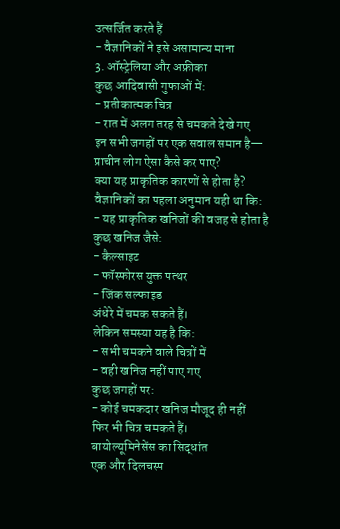उत्सर्जित करते हैं
- वैज्ञानिकों ने इसे असामान्य माना
3. ऑस्ट्रेलिया और अफ्रीका
कुछ आदिवासी गुफाओं में:
- प्रतीकात्मक चित्र
- रात में अलग तरह से चमकते देखे गए
इन सभी जगहों पर एक सवाल समान है—
प्राचीन लोग ऐसा कैसे कर पाए?
क्या यह प्राकृतिक कारणों से होता है?
वैज्ञानिकों का पहला अनुमान यही था कि:
- यह प्राकृतिक खनिजों की वजह से होता है
कुछ खनिज जैसे:
- कैल्साइट
- फॉस्फोरस युक्त पत्थर
- जिंक सल्फाइड
अंधेरे में चमक सकते हैं।
लेकिन समस्या यह है कि:
- सभी चमकने वाले चित्रों में
- वही खनिज नहीं पाए गए
कुछ जगहों पर:
- कोई चमकदार खनिज मौजूद ही नहीं
फिर भी चित्र चमकते हैं।
बायोल्यूमिनेसेंस का सिद्धांत
एक और दिलचस्प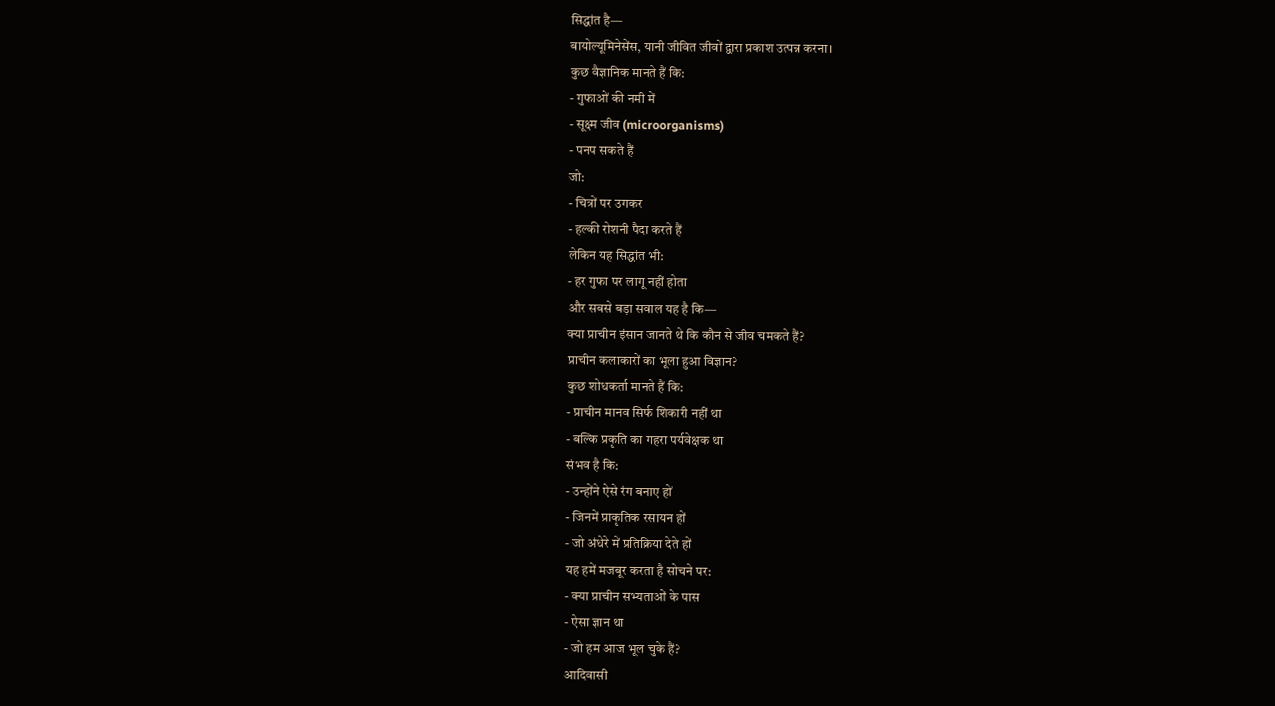सिद्धांत है—
बायोल्यूमिनेसेंस, यानी जीवित जीवों द्वारा प्रकाश उत्पन्न करना।
कुछ वैज्ञानिक मानते हैं कि:
- गुफाओं की नमी में
- सूक्ष्म जीव (microorganisms)
- पनप सकते हैं
जो:
- चित्रों पर उगकर
- हल्की रोशनी पैदा करते हैं
लेकिन यह सिद्धांत भी:
- हर गुफा पर लागू नहीं होता
और सबसे बड़ा सवाल यह है कि—
क्या प्राचीन इंसान जानते थे कि कौन से जीव चमकते हैं?
प्राचीन कलाकारों का भूला हुआ विज्ञान?
कुछ शोधकर्ता मानते हैं कि:
- प्राचीन मानव सिर्फ शिकारी नहीं था
- बल्कि प्रकृति का गहरा पर्यवेक्षक था
संभव है कि:
- उन्होंने ऐसे रंग बनाए हों
- जिनमें प्राकृतिक रसायन हों
- जो अंधेरे में प्रतिक्रिया देते हों
यह हमें मजबूर करता है सोचने पर:
- क्या प्राचीन सभ्यताओं के पास
- ऐसा ज्ञान था
- जो हम आज भूल चुके हैं?
आदिवासी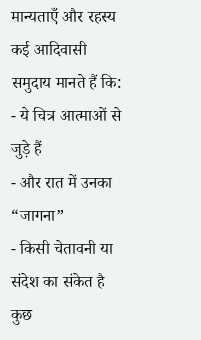मान्यताएँ और रहस्य
कई आदिवासी समुदाय मानते हैं कि:
- ये चित्र आत्माओं से जुड़े हैं
- और रात में उनका “जागना”
- किसी चेतावनी या संदेश का संकेत है
कुछ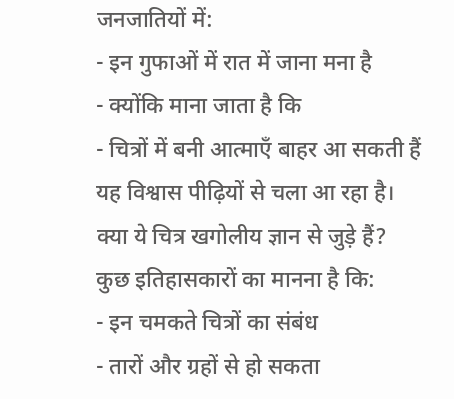जनजातियों में:
- इन गुफाओं में रात में जाना मना है
- क्योंकि माना जाता है कि
- चित्रों में बनी आत्माएँ बाहर आ सकती हैं
यह विश्वास पीढ़ियों से चला आ रहा है।
क्या ये चित्र खगोलीय ज्ञान से जुड़े हैं?
कुछ इतिहासकारों का मानना है कि:
- इन चमकते चित्रों का संबंध
- तारों और ग्रहों से हो सकता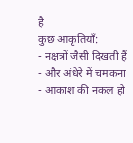है
कुछ आकृतियाँ:
- नक्षत्रों जैसी दिखती हैं
- और अंधेरे में चमकना
- आकाश की नकल हो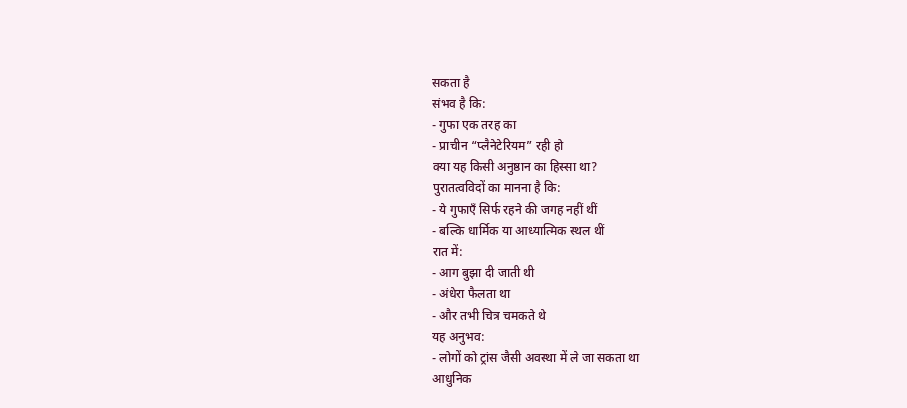सकता है
संभव है कि:
- गुफा एक तरह का
- प्राचीन “प्लैनेटेरियम” रही हो
क्या यह किसी अनुष्ठान का हिस्सा था?
पुरातत्वविदों का मानना है कि:
- ये गुफाएँ सिर्फ रहने की जगह नहीं थीं
- बल्कि धार्मिक या आध्यात्मिक स्थल थीं
रात में:
- आग बुझा दी जाती थी
- अंधेरा फैलता था
- और तभी चित्र चमकते थे
यह अनुभव:
- लोगों को ट्रांस जैसी अवस्था में ले जा सकता था
आधुनिक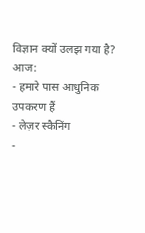विज्ञान क्यों उलझ गया है?
आज:
- हमारे पास आधुनिक उपकरण हैं
- लेज़र स्कैनिंग
-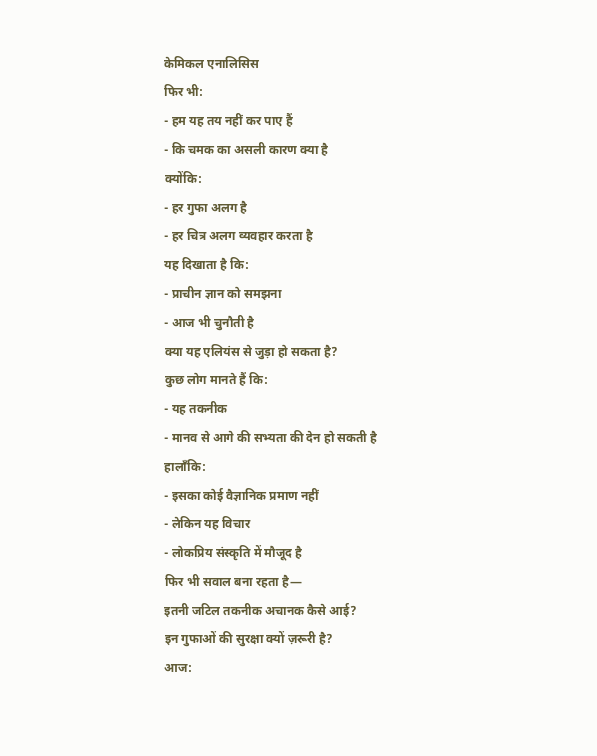केमिकल एनालिसिस
फिर भी:
- हम यह तय नहीं कर पाए हैं
- कि चमक का असली कारण क्या है
क्योंकि:
- हर गुफा अलग है
- हर चित्र अलग व्यवहार करता है
यह दिखाता है कि:
- प्राचीन ज्ञान को समझना
- आज भी चुनौती है
क्या यह एलियंस से जुड़ा हो सकता है?
कुछ लोग मानते हैं कि:
- यह तकनीक
- मानव से आगे की सभ्यता की देन हो सकती है
हालाँकि:
- इसका कोई वैज्ञानिक प्रमाण नहीं
- लेकिन यह विचार
- लोकप्रिय संस्कृति में मौजूद है
फिर भी सवाल बना रहता है—
इतनी जटिल तकनीक अचानक कैसे आई?
इन गुफाओं की सुरक्षा क्यों ज़रूरी है?
आज: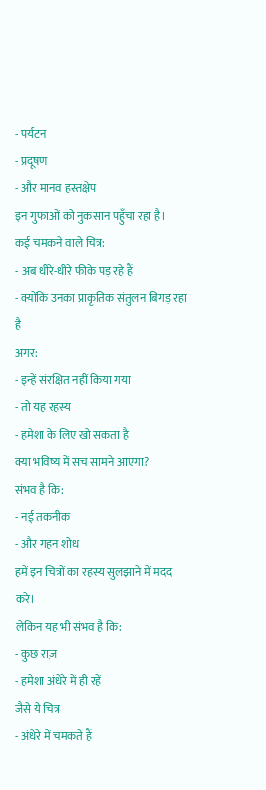- पर्यटन
- प्रदूषण
- और मानव हस्तक्षेप
इन गुफाओं को नुकसान पहुँचा रहा है।
कई चमकने वाले चित्र:
- अब धीरे-धीरे फीके पड़ रहे हैं
- क्योंकि उनका प्राकृतिक संतुलन बिगड़ रहा है
अगर:
- इन्हें संरक्षित नहीं किया गया
- तो यह रहस्य
- हमेशा के लिए खो सकता है
क्या भविष्य में सच सामने आएगा?
संभव है कि:
- नई तकनीक
- और गहन शोध
हमें इन चित्रों का रहस्य सुलझाने में मदद करे।
लेकिन यह भी संभव है कि:
- कुछ राज़
- हमेशा अंधेरे में ही रहें
जैसे ये चित्र
- अंधेरे में चमकते हैं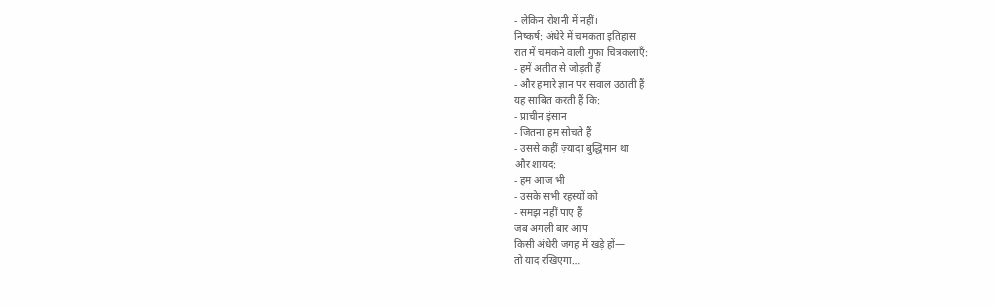- लेकिन रोशनी में नहीं।
निष्कर्ष: अंधेरे में चमकता इतिहास
रात में चमकने वाली गुफा चित्रकलाएँ:
- हमें अतीत से जोड़ती हैं
- और हमारे ज्ञान पर सवाल उठाती हैं
यह साबित करती हैं कि:
- प्राचीन इंसान
- जितना हम सोचते हैं
- उससे कहीं ज़्यादा बुद्धिमान था
और शायद:
- हम आज भी
- उसके सभी रहस्यों को
- समझ नहीं पाए हैं
जब अगली बार आप
किसी अंधेरी जगह में खड़े हों—
तो याद रखिएगा…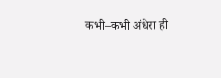कभी–कभी अंधेरा ही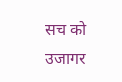सच को उजागर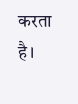करता है।